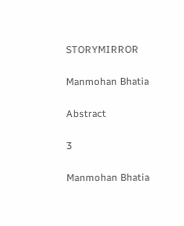STORYMIRROR

Manmohan Bhatia

Abstract

3

Manmohan Bhatia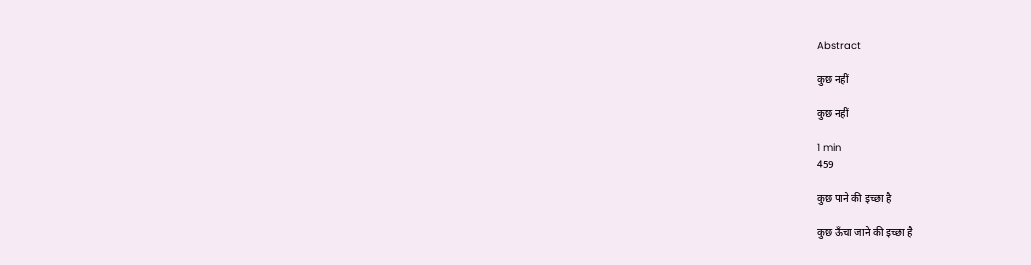Abstract

कुछ नहीं

कुछ नहीं

1 min
459

कुछ पाने की इच्छा है

कुछ ऊँचा जाने की इच्छा है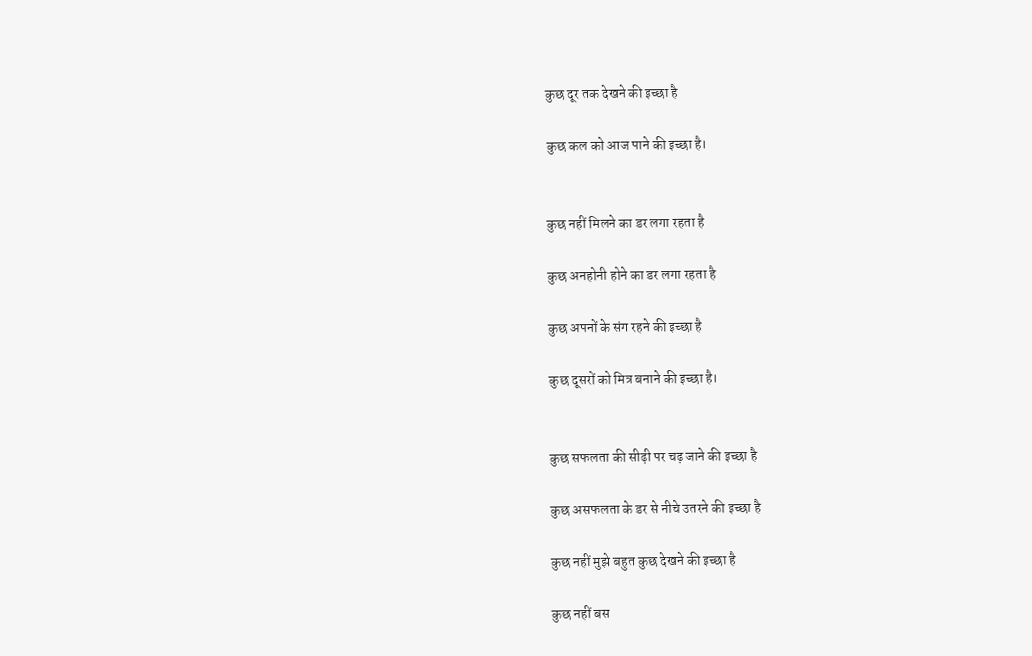कुछ दूर तक देखने की इच्छा है

कुछ कल को आज पाने की इच्छा है।


कुछ नहीं मिलने का डर लगा रहता है

कुछ अनहोनी होने का डर लगा रहता है

कुछ अपनों के संग रहने की इच्छा है

कुछ दूसरों को मित्र बनाने की इच्छा है।


कुछ सफलता की सीढ़ी पर चढ़ जाने की इच्छा है

कुछ असफलता के डर से नीचे उतरने की इच्छा है

कुछ नहीं मुझे बहुत कुछ देखने की इच्छा है

कुछ नहीं बस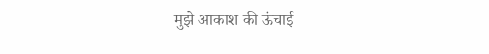मुझे आकाश की ऊंचाई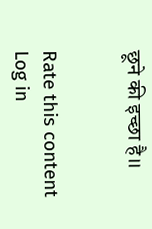छूने की इच्छा है।।


Rate this content
Log in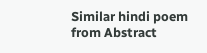Similar hindi poem from Abstract